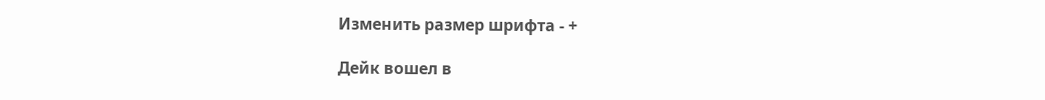Изменить размер шрифта - +

Дейк вошел в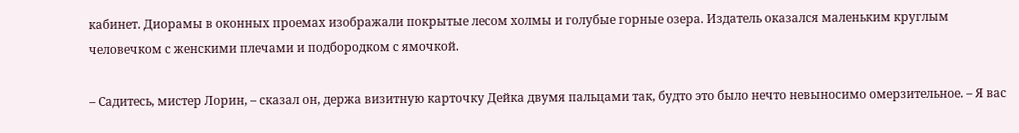кабинет. Диорамы в оконных проемах изображали покрытые лесом холмы и голубые горные озера. Издатель оказался маленьким круглым человечком с женскими плечами и подбородком с ямочкой.

– Садитесь, мистер Лорин, – сказал он, держа визитную карточку Дейка двумя пальцами так, будто это было нечто невыносимо омерзительное. – Я вас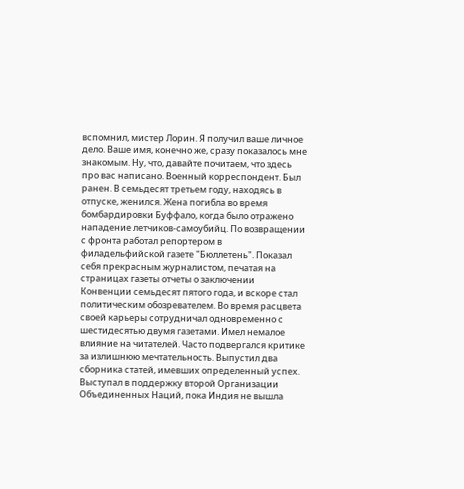вспомнил, мистер Лорин. Я получил ваше личное дело. Ваше имя, конечно же, сразу показалось мне знакомым. Ну, что, давайте почитаем, что здесь про вас написано. Военный корреспондент. Был ранен. В семьдесят третьем году, находясь в отпуске, женился. Жена погибла во время бомбардировки Буффало, когда было отражено нападение летчиков-самоубийц. По возвращении с фронта работал репортером в филадельфийской газете "Бюллетень". Показал себя прекрасным журналистом, печатая на страницах газеты отчеты о заключении Конвенции семьдесят пятого года, и вскоре стал политическим обозревателем. Во время расцвета своей карьеры сотрудничал одновременно с шестидесятью двумя газетами. Имел немалое влияние на читателей. Часто подвергался критике за излишнюю мечтательность. Выпустил два сборника статей, имевших определенный успех. Выступал в поддержку второй Организации Объединенных Наций, пока Индия не вышла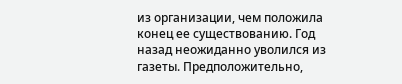из организации, чем положила конец ее существованию. Год назад неожиданно уволился из газеты. Предположительно,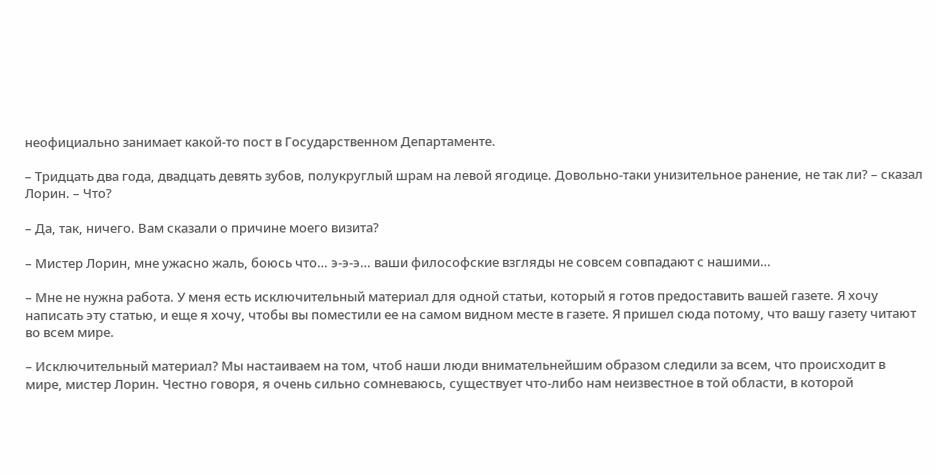неофициально занимает какой-то пост в Государственном Департаменте.

– Тридцать два года, двадцать девять зубов, полукруглый шрам на левой ягодице. Довольно-таки унизительное ранение, не так ли? – сказал Лорин. – Что?

– Да, так, ничего. Вам сказали о причине моего визита?

– Мистер Лорин, мне ужасно жаль, боюсь что… э-э-э… ваши философские взгляды не совсем совпадают с нашими…

– Мне не нужна работа. У меня есть исключительный материал для одной статьи, который я готов предоставить вашей газете. Я хочу написать эту статью, и еще я хочу, чтобы вы поместили ее на самом видном месте в газете. Я пришел сюда потому, что вашу газету читают во всем мире.

– Исключительный материал? Мы настаиваем на том, чтоб наши люди внимательнейшим образом следили за всем, что происходит в мире, мистер Лорин. Честно говоря, я очень сильно сомневаюсь, существует что-либо нам неизвестное в той области, в которой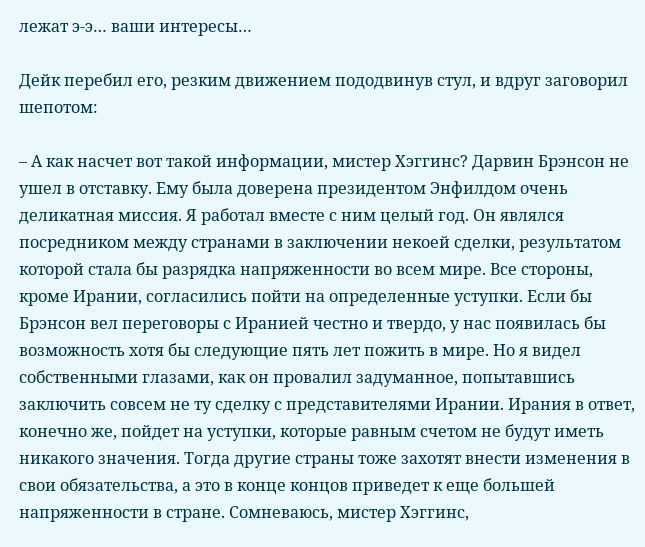лежат э-э… ваши интересы…

Дейк перебил его, резким движением пододвинув стул, и вдруг заговорил шепотом:

– А как насчет вот такой информации, мистер Хэггинс? Дарвин Брэнсон не ушел в отставку. Ему была доверена президентом Энфилдом очень деликатная миссия. Я работал вместе с ним целый год. Он являлся посредником между странами в заключении некоей сделки, результатом которой стала бы разрядка напряженности во всем мире. Все стороны, кроме Ирании, согласились пойти на определенные уступки. Если бы Брэнсон вел переговоры с Иранией честно и твердо, у нас появилась бы возможность хотя бы следующие пять лет пожить в мире. Но я видел собственными глазами, как он провалил задуманное, попытавшись заключить совсем не ту сделку с представителями Ирании. Ирания в ответ, конечно же, пойдет на уступки, которые равным счетом не будут иметь никакого значения. Тогда другие страны тоже захотят внести изменения в свои обязательства, а это в конце концов приведет к еще большей напряженности в стране. Сомневаюсь, мистер Хэггинс,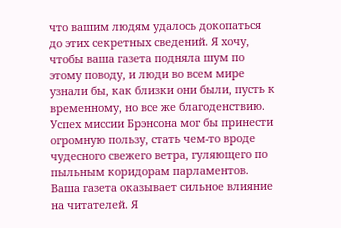что вашим людям удалось докопаться до этих секретных сведений. Я хочу, чтобы ваша газета подняла шум по этому поводу, и люди во всем мире узнали бы, как близки они были, пусть к временному, но все же благоденствию. Успех миссии Брэнсона мог бы принести огромную пользу, стать чем-то вроде чудесного свежего ветра, гуляющего по пыльным коридорам парламентов. Ваша газета оказывает сильное влияние на читателей. Я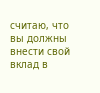считаю, что вы должны внести свой вклад в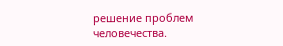решение проблем человечества.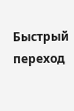Быстрый переход